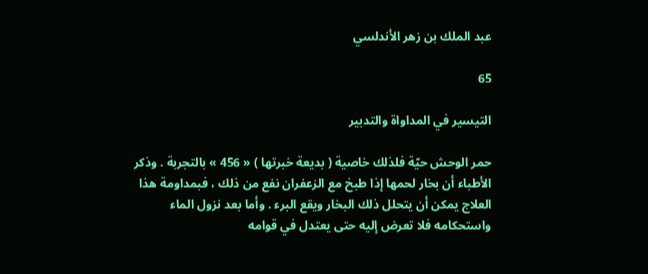عبد الملك بن زهر الأندلسي

65

التيسير في المداواة والتدبير

حمر الوحش حيّة فلذلك خاصية ( بديعة خبرتها ) « 456 » بالتجربة . وذكر الأطباء أن بخار لحمها إذا طبخ مع الزعفران نفع من ذلك ، فبمداومة هذا العلاج يمكن أن يتحلل ذلك البخار ويقع البرء . وأما بعد نزول الماء واستحكامه فلا تعرض إليه حتى يعتدل في قوامه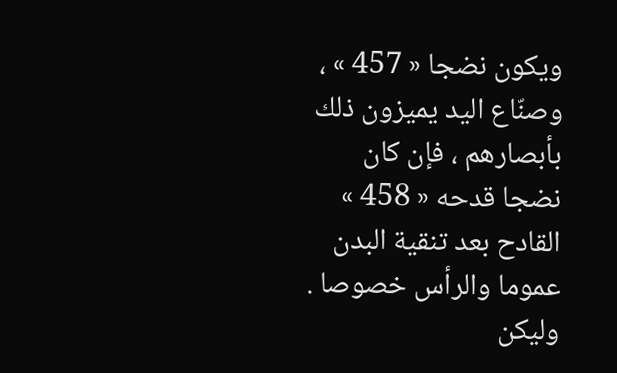ويكون نضجا « 457 » ، وصنّاع اليد يميزون ذلك بأبصارهم ، فإن كان نضجا قدحه « 458 » القادح بعد تنقية البدن عموما والرأس خصوصا . وليكن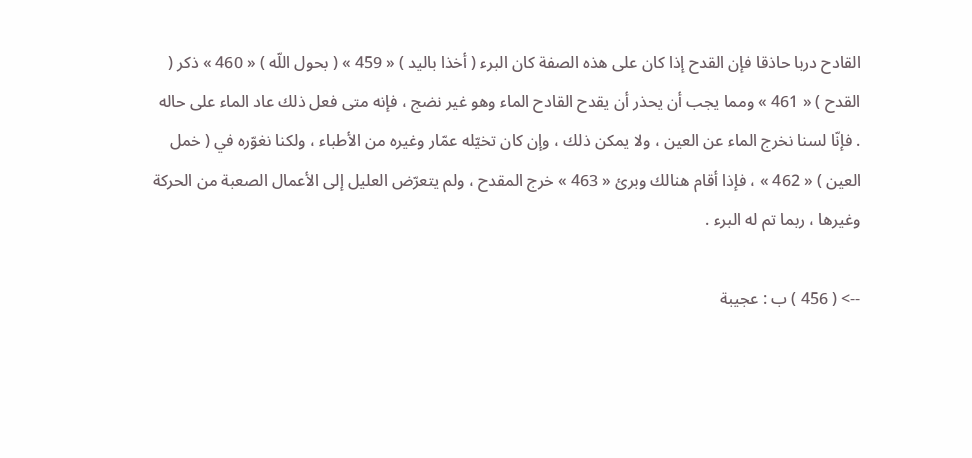القادح دربا حاذقا فإن القدح إذا كان على هذه الصفة كان البرء ( أخذا باليد ) « 459 » ( بحول اللّه ) « 460 » ذكر ( القدح ) « 461 » ومما يجب أن يحذر أن يقدح القادح الماء وهو غير نضج ، فإنه متى فعل ذلك عاد الماء على حاله . فإنّا لسنا نخرج الماء عن العين ، ولا يمكن ذلك ، وإن كان تخيّله عمّار وغيره من الأطباء ، ولكنا نغوّره في ( خمل العين ) « 462 » ، فإذا أقام هنالك وبرئ « 463 » خرج المقدح ، ولم يتعرّض العليل إلى الأعمال الصعبة من الحركة وغيرها ، ربما تم له البرء .

--> ( 456 ) ب : عجيبة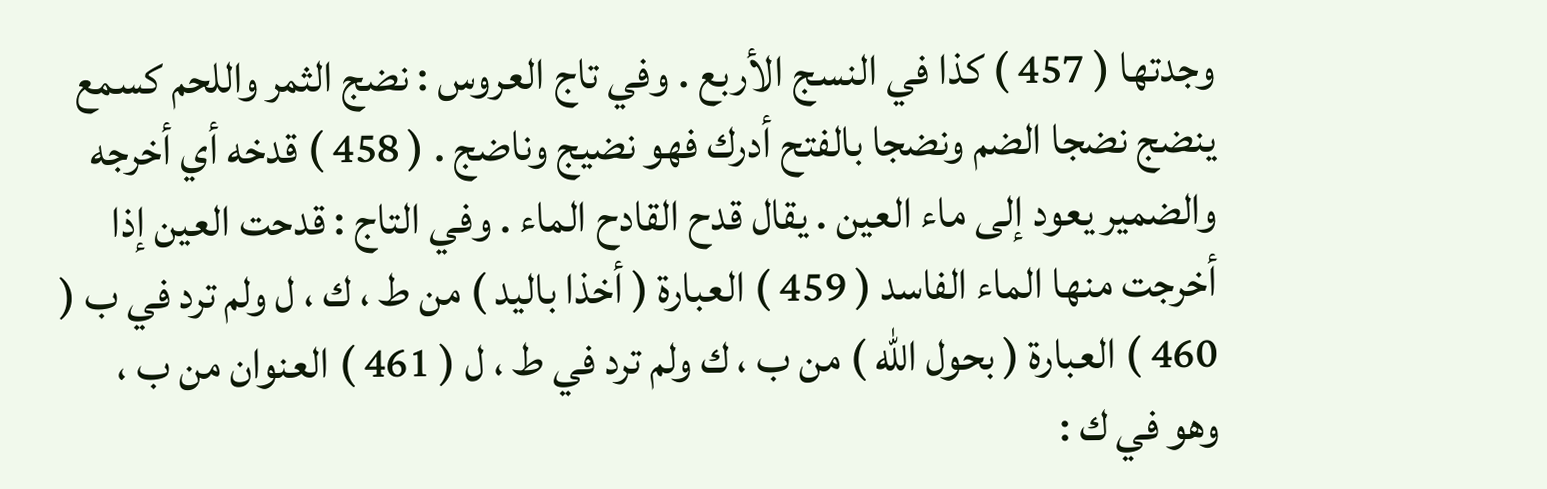وجدتها ( 457 ) كذا في النسج الأربع . وفي تاج العروس : نضج الثمر واللحم كسمع ينضج نضجا الضم ونضجا بالفتح أدرك فهو نضيج وناضج . ( 458 ) قدخه أي أخرجه والضمير يعود إلى ماء العين . يقال قدح القادح الماء . وفي التاج : قدحت العين إذا أخرجت منها الماء الفاسد ( 459 ) العبارة ( أخذا باليد ) من ط ، ك ، ل ولم ترد في ب ( 460 ) العبارة ( بحول اللّه ) من ب ، ك ولم ترد في ط ، ل ( 461 ) العنوان من ب ، وهو في ك :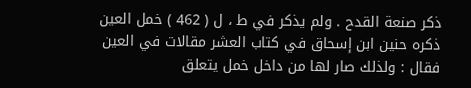ذكر صنعة القدح . ولم يذكر في ط ، ل ( 462 ) خمل العين ذكره حنين ابن إسحاق في كتاب العشر مقالات في العين فقال : ولذلك صار لها من داخل خمل يتعلق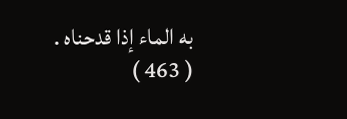به الماء إذا قدحناه . ( 463 )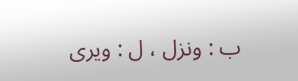ب : ونزل ، ل : ويرى